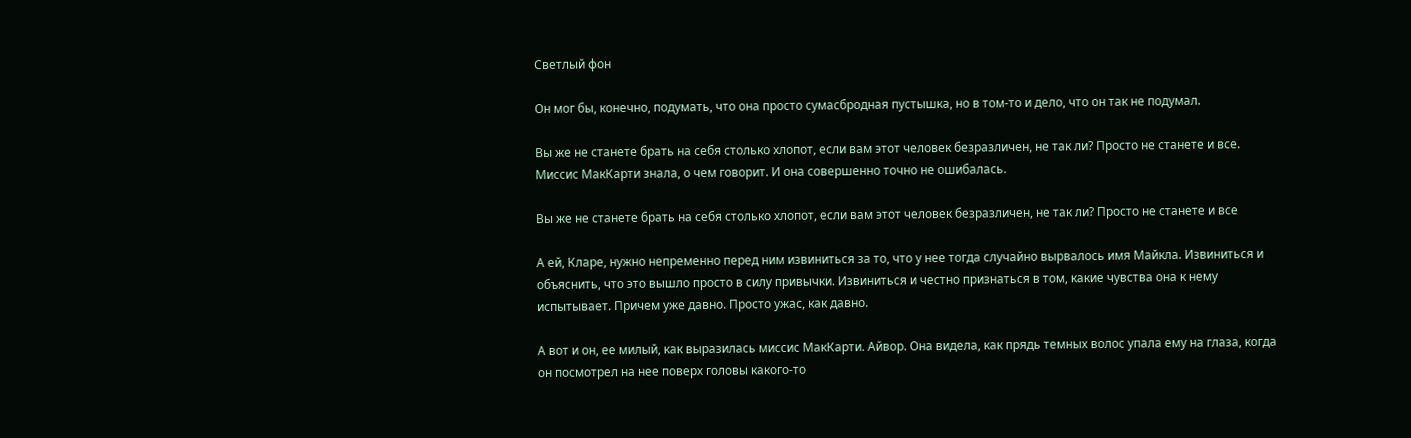Светлый фон

Он мог бы, конечно, подумать, что она просто сумасбродная пустышка, но в том-то и дело, что он так не подумал.

Вы же не станете брать на себя столько хлопот, если вам этот человек безразличен, не так ли? Просто не станете и все. Миссис МакКарти знала, о чем говорит. И она совершенно точно не ошибалась.

Вы же не станете брать на себя столько хлопот, если вам этот человек безразличен, не так ли? Просто не станете и все

А ей, Кларе, нужно непременно перед ним извиниться за то, что у нее тогда случайно вырвалось имя Майкла. Извиниться и объяснить, что это вышло просто в силу привычки. Извиниться и честно признаться в том, какие чувства она к нему испытывает. Причем уже давно. Просто ужас, как давно.

А вот и он, ее милый, как выразилась миссис МакКарти. Айвор. Она видела, как прядь темных волос упала ему на глаза, когда он посмотрел на нее поверх головы какого-то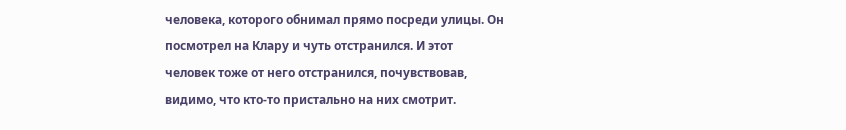человека, которого обнимал прямо посреди улицы. Он посмотрел на Клару и чуть отстранился. И этот человек тоже от него отстранился, почувствовав, видимо, что кто-то пристально на них смотрит.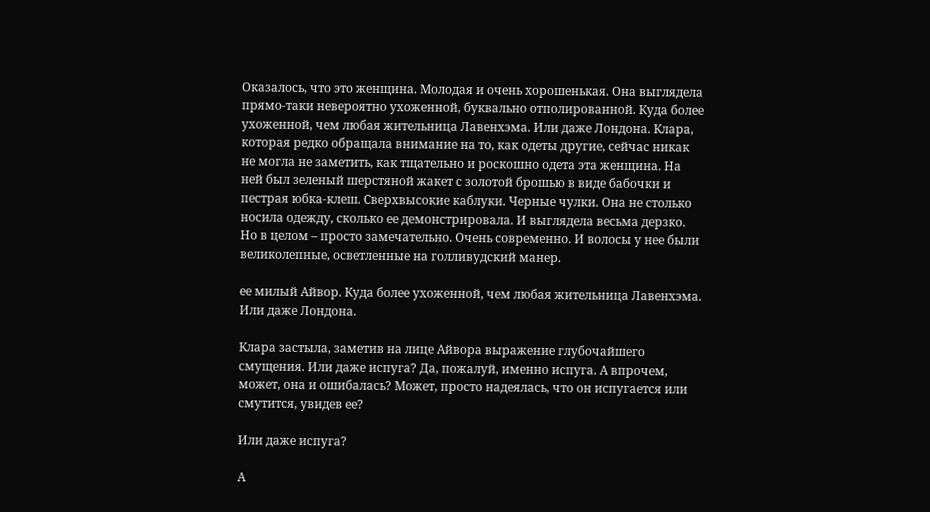Оказалось, что это женщина. Молодая и очень хорошенькая. Она выглядела прямо-таки невероятно ухоженной, буквально отполированной. Куда более ухоженной, чем любая жительница Лавенхэма. Или даже Лондона. Клара, которая редко обращала внимание на то, как одеты другие, сейчас никак не могла не заметить, как тщательно и роскошно одета эта женщина. На ней был зеленый шерстяной жакет с золотой брошью в виде бабочки и пестрая юбка-клеш. Сверхвысокие каблуки. Черные чулки. Она не столько носила одежду, сколько ее демонстрировала. И выглядела весьма дерзко. Но в целом – просто замечательно. Очень современно. И волосы у нее были великолепные, осветленные на голливудский манер.

ее милый Айвор. Куда более ухоженной, чем любая жительница Лавенхэма. Или даже Лондона.

Клара застыла, заметив на лице Айвора выражение глубочайшего смущения. Или даже испуга? Да, пожалуй, именно испуга. А впрочем, может, она и ошибалась? Может, просто надеялась, что он испугается или смутится, увидев ее?

Или даже испуга?

А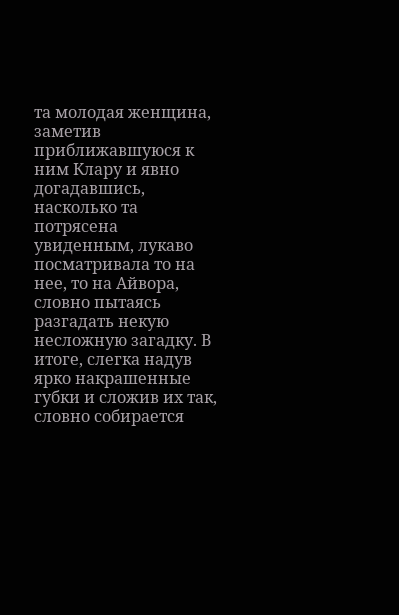та молодая женщина, заметив приближавшуюся к ним Клару и явно догадавшись, насколько та потрясена увиденным, лукаво посматривала то на нее, то на Айвора, словно пытаясь разгадать некую несложную загадку. В итоге, слегка надув ярко накрашенные губки и сложив их так, словно собирается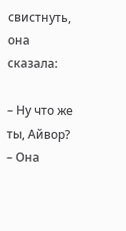свистнуть, она сказала:

– Ну что же ты, Айвор? – Она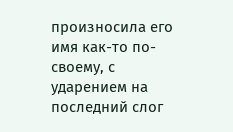произносила его имя как-то по-своему, с ударением на последний слог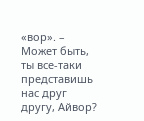«вор». – Может быть, ты все-таки представишь нас друг другу, Айвор?